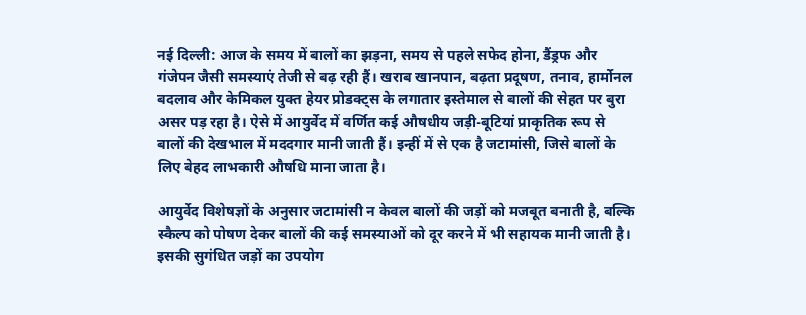नई दिल्ली: आज के समय में बालों का झड़ना, समय से पहले सफेद होना, डैंड्रफ और गंजेपन जैसी समस्याएं तेजी से बढ़ रही हैं। खराब खानपान, बढ़ता प्रदूषण, तनाव, हार्मोनल बदलाव और केमिकल युक्त हेयर प्रोडक्ट्स के लगातार इस्तेमाल से बालों की सेहत पर बुरा असर पड़ रहा है। ऐसे में आयुर्वेद में वर्णित कई औषधीय जड़ी-बूटियां प्राकृतिक रूप से बालों की देखभाल में मददगार मानी जाती हैं। इन्हीं में से एक है जटामांसी, जिसे बालों के लिए बेहद लाभकारी औषधि माना जाता है।

आयुर्वेद विशेषज्ञों के अनुसार जटामांसी न केवल बालों की जड़ों को मजबूत बनाती है, बल्कि स्कैल्प को पोषण देकर बालों की कई समस्याओं को दूर करने में भी सहायक मानी जाती है। इसकी सुगंधित जड़ों का उपयोग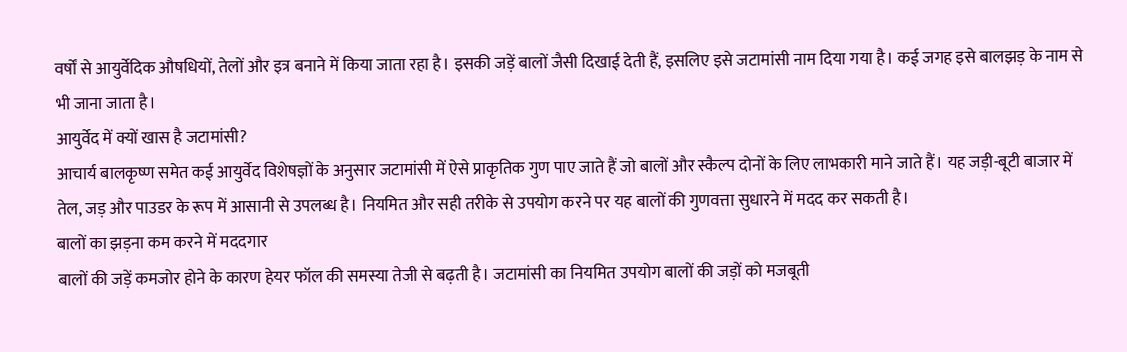वर्षों से आयुर्वेदिक औषधियों, तेलों और इत्र बनाने में किया जाता रहा है। इसकी जड़ें बालों जैसी दिखाई देती हैं, इसलिए इसे जटामांसी नाम दिया गया है। कई जगह इसे बालझड़ के नाम से भी जाना जाता है।
आयुर्वेद में क्यों खास है जटामांसी?
आचार्य बालकृष्ण समेत कई आयुर्वेद विशेषज्ञों के अनुसार जटामांसी में ऐसे प्राकृतिक गुण पाए जाते हैं जो बालों और स्कैल्प दोनों के लिए लाभकारी माने जाते हैं। यह जड़ी-बूटी बाजार में तेल, जड़ और पाउडर के रूप में आसानी से उपलब्ध है। नियमित और सही तरीके से उपयोग करने पर यह बालों की गुणवत्ता सुधारने में मदद कर सकती है।
बालों का झड़ना कम करने में मददगार
बालों की जड़ें कमजोर होने के कारण हेयर फॉल की समस्या तेजी से बढ़ती है। जटामांसी का नियमित उपयोग बालों की जड़ों को मजबूती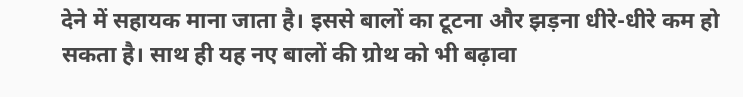देने में सहायक माना जाता है। इससे बालों का टूटना और झड़ना धीरे-धीरे कम हो सकता है। साथ ही यह नए बालों की ग्रोथ को भी बढ़ावा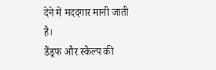देने में मददगार मानी जाती है।
डैंड्रफ और स्कैल्प की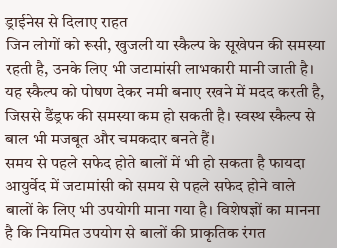ड्राईनेस से दिलाए राहत
जिन लोगों को रूसी, खुजली या स्कैल्प के सूखेपन की समस्या रहती है, उनके लिए भी जटामांसी लाभकारी मानी जाती है। यह स्कैल्प को पोषण देकर नमी बनाए रखने में मदद करती है, जिससे डैंड्रफ की समस्या कम हो सकती है। स्वस्थ स्कैल्प से बाल भी मजबूत और चमकदार बनते हैं।
समय से पहले सफेद होते बालों में भी हो सकता है फायदा
आयुर्वेद में जटामांसी को समय से पहले सफेद होने वाले बालों के लिए भी उपयोगी माना गया है। विशेषज्ञों का मानना है कि नियमित उपयोग से बालों की प्राकृतिक रंगत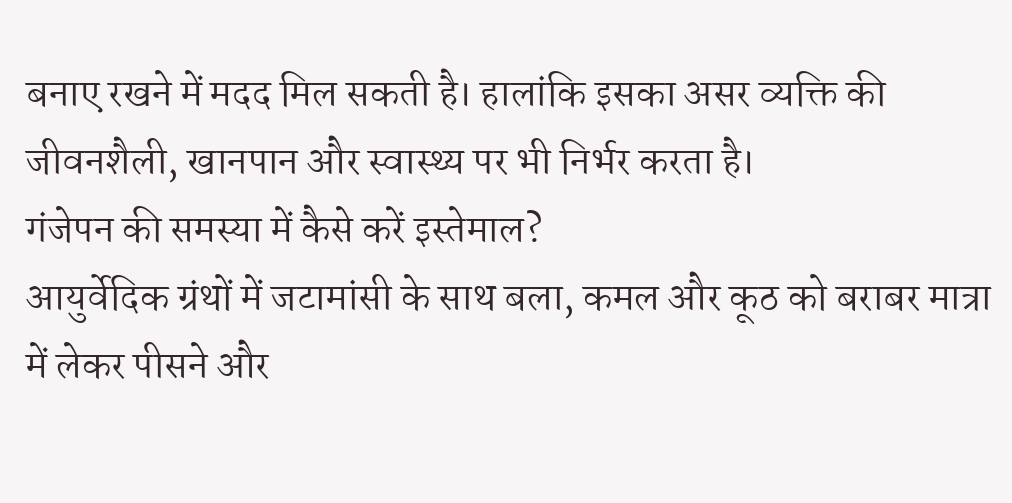बनाए रखने में मदद मिल सकती है। हालांकि इसका असर व्यक्ति की जीवनशैली, खानपान और स्वास्थ्य पर भी निर्भर करता है।
गंजेपन की समस्या में कैसे करें इस्तेमाल?
आयुर्वेदिक ग्रंथों में जटामांसी के साथ बला, कमल और कूठ को बराबर मात्रा में लेकर पीसने और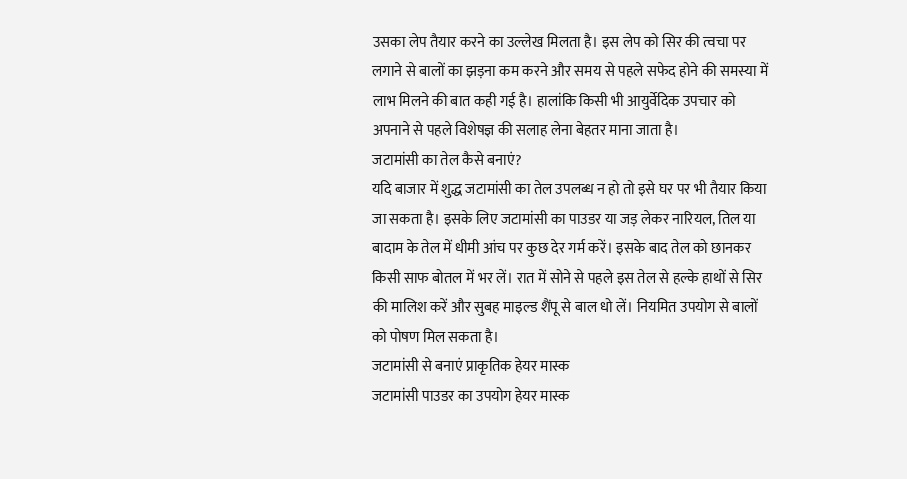उसका लेप तैयार करने का उल्लेख मिलता है। इस लेप को सिर की त्वचा पर लगाने से बालों का झड़ना कम करने और समय से पहले सफेद होने की समस्या में लाभ मिलने की बात कही गई है। हालांकि किसी भी आयुर्वेदिक उपचार को अपनाने से पहले विशेषज्ञ की सलाह लेना बेहतर माना जाता है।
जटामांसी का तेल कैसे बनाएं?
यदि बाजार में शुद्ध जटामांसी का तेल उपलब्ध न हो तो इसे घर पर भी तैयार किया जा सकता है। इसके लिए जटामांसी का पाउडर या जड़ लेकर नारियल, तिल या बादाम के तेल में धीमी आंच पर कुछ देर गर्म करें। इसके बाद तेल को छानकर किसी साफ बोतल में भर लें। रात में सोने से पहले इस तेल से हल्के हाथों से सिर की मालिश करें और सुबह माइल्ड शैंपू से बाल धो लें। नियमित उपयोग से बालों को पोषण मिल सकता है।
जटामांसी से बनाएं प्राकृतिक हेयर मास्क
जटामांसी पाउडर का उपयोग हेयर मास्क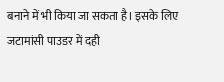बनाने में भी किया जा सकता है। इसके लिए जटामांसी पाउडर में दही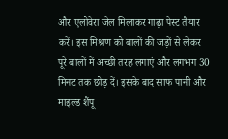और एलोवेरा जेल मिलाकर गाढ़ा पेस्ट तैयार करें। इस मिश्रण को बालों की जड़ों से लेकर पूरे बालों में अच्छी तरह लगाएं और लगभग 30 मिनट तक छोड़ दें। इसके बाद साफ पानी और माइल्ड शैंपू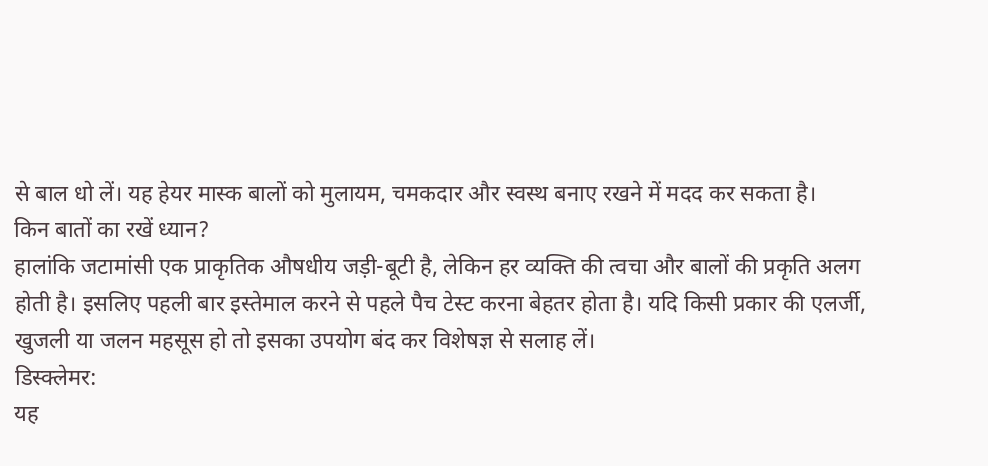से बाल धो लें। यह हेयर मास्क बालों को मुलायम, चमकदार और स्वस्थ बनाए रखने में मदद कर सकता है।
किन बातों का रखें ध्यान?
हालांकि जटामांसी एक प्राकृतिक औषधीय जड़ी-बूटी है, लेकिन हर व्यक्ति की त्वचा और बालों की प्रकृति अलग होती है। इसलिए पहली बार इस्तेमाल करने से पहले पैच टेस्ट करना बेहतर होता है। यदि किसी प्रकार की एलर्जी, खुजली या जलन महसूस हो तो इसका उपयोग बंद कर विशेषज्ञ से सलाह लें।
डिस्क्लेमर:
यह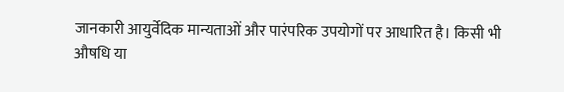जानकारी आयुर्वेदिक मान्यताओं और पारंपरिक उपयोगों पर आधारित है। किसी भी औषधि या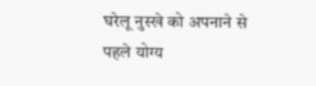घरेलू नुस्खे को अपनाने से पहले योग्य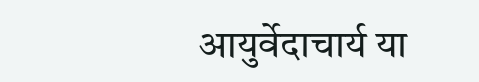आयुर्वेदाचार्य या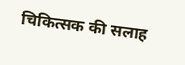चिकित्सक की सलाह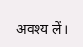अवश्य लें।